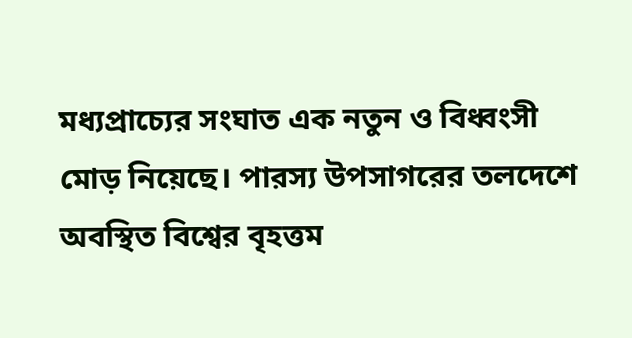মধ্যপ্রাচ্যের সংঘাত এক নতুন ও বিধ্বংসী মোড় নিয়েছে। পারস্য উপসাগরের তলদেশে অবস্থিত বিশ্বের বৃহত্তম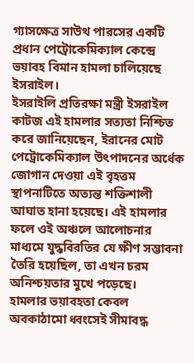গ্যাসক্ষেত্র সাউথ পারসের একটি প্রধান পেট্রোকেমিক্যাল কেন্দ্রে ভয়াবহ বিমান হামলা চালিয়েছে ইসরাইল।
ইসরাইলি প্রতিরক্ষা মন্ত্রী ইসরাইল কাটজ এই হামলার সত্যতা নিশ্চিত করে জানিয়েছেন, ইরানের মোট পেট্রোকেমিক্যাল উৎপাদনের অর্ধেক জোগান দেওয়া এই বৃহত্তম স্থাপনাটিতে অত্যন্ত শক্তিশালী আঘাত হানা হয়েছে। এই হামলার ফলে ওই অঞ্চলে আলোচনার মাধ্যমে যুদ্ধবিরতির যে ক্ষীণ সম্ভাবনা তৈরি হয়েছিল, তা এখন চরম অনিশ্চয়তার মুখে পড়েছে।
হামলার ভয়াবহতা কেবল অবকাঠামো ধ্বংসেই সীমাবদ্ধ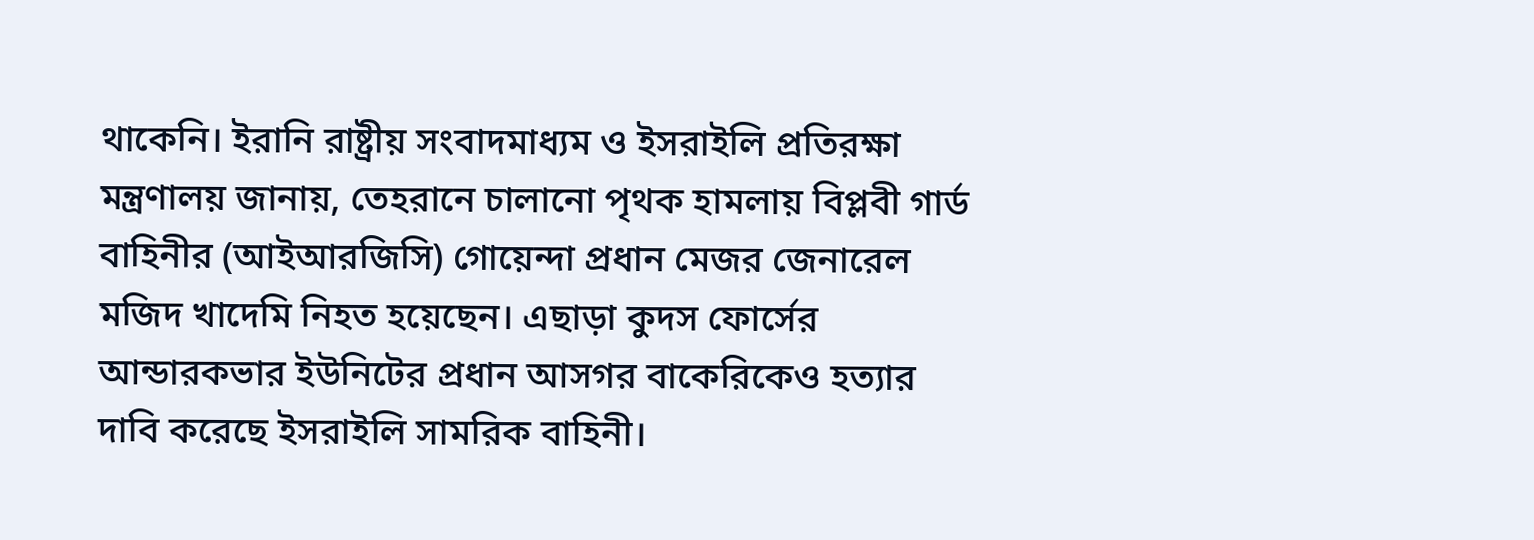থাকেনি। ইরানি রাষ্ট্রীয় সংবাদমাধ্যম ও ইসরাইলি প্রতিরক্ষা মন্ত্রণালয় জানায়, তেহরানে চালানো পৃথক হামলায় বিপ্লবী গার্ড বাহিনীর (আইআরজিসি) গোয়েন্দা প্রধান মেজর জেনারেল মজিদ খাদেমি নিহত হয়েছেন। এছাড়া কুদস ফোর্সের আন্ডারকভার ইউনিটের প্রধান আসগর বাকেরিকেও হত্যার দাবি করেছে ইসরাইলি সামরিক বাহিনী।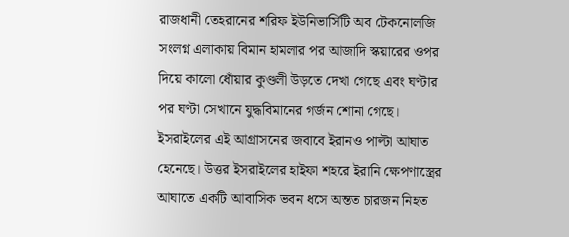রাজধানী তেহরানের শরিফ ইউনিভার্সিটি অব টেকনোলজি সংলগ্ন এলাকায় বিমান হামলার পর আজাদি স্কয়ারের ওপর দিয়ে কালো ধোঁয়ার কুণ্ডলী উড়তে দেখা গেছে এবং ঘণ্টার পর ঘণ্টা সেখানে যুদ্ধবিমানের গর্জন শোনা গেছে।
ইসরাইলের এই আগ্রাসনের জবাবে ইরানও পাল্টা আঘাত হেনেছে। উত্তর ইসরাইলের হাইফা শহরে ইরানি ক্ষেপণাস্ত্রের আঘাতে একটি আবাসিক ভবন ধসে অন্তত চারজন নিহত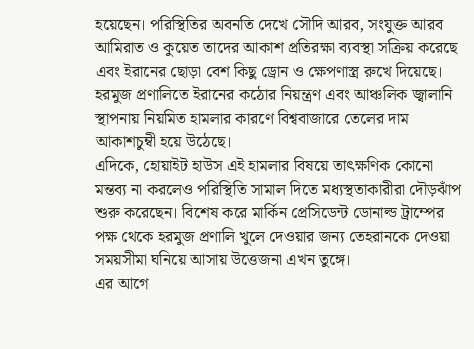হয়েছেন। পরিস্থিতির অবনতি দেখে সৌদি আরব, সংযুক্ত আরব আমিরাত ও কুয়েত তাদের আকাশ প্রতিরক্ষা ব্যবস্থা সক্রিয় করেছে এবং ইরানের ছোড়া বেশ কিছু ড্রোন ও ক্ষেপণাস্ত্র রুখে দিয়েছে। হরমুজ প্রণালিতে ইরানের কঠোর নিয়ন্ত্রণ এবং আঞ্চলিক জ্বালানি স্থাপনায় নিয়মিত হামলার কারণে বিশ্ববাজারে তেলের দাম আকাশচুম্বী হয়ে উঠেছে।
এদিকে, হোয়াইট হাউস এই হামলার বিষয়ে তাৎক্ষণিক কোনো মন্তব্য না করলেও পরিস্থিতি সামাল দিতে মধ্যস্থতাকারীরা দৌড়ঝাঁপ শুরু করেছেন। বিশেষ করে মার্কিন প্রেসিডেন্ট ডোনাল্ড ট্রাম্পের পক্ষ থেকে হরমুজ প্রণালি খুলে দেওয়ার জন্য তেহরানকে দেওয়া সময়সীমা ঘনিয়ে আসায় উত্তেজনা এখন তুঙ্গে।
এর আগে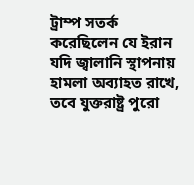ট্রাম্প সতর্ক করেছিলেন যে ইরান যদি জ্বালানি স্থাপনায় হামলা অব্যাহত রাখে, তবে যুক্তরাষ্ট্র পুরো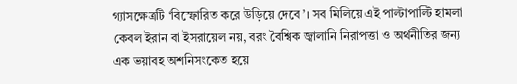গ্যাসক্ষেত্রটি ‘বিস্ফোরিত করে উড়িয়ে দেবে’। সব মিলিয়ে এই পাল্টাপাল্টি হামলা কেবল ইরান বা ইসরায়েল নয়, বরং বৈশ্বিক জ্বালানি নিরাপত্তা ও অর্থনীতির জন্য এক ভয়াবহ অশনিসংকেত হয়ে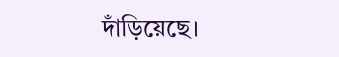দাঁড়িয়েছে।